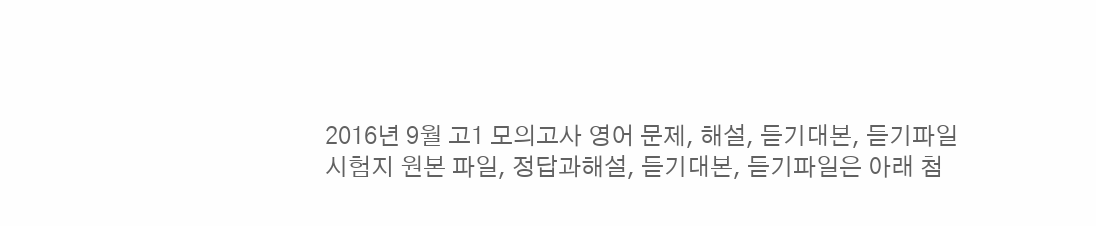2016년 9월 고1 모의고사 영어 문제, 해설, 듣기대본, 듣기파일
시험지 원본 파일, 정답과해설, 듣기대본, 듣기파일은 아래 첨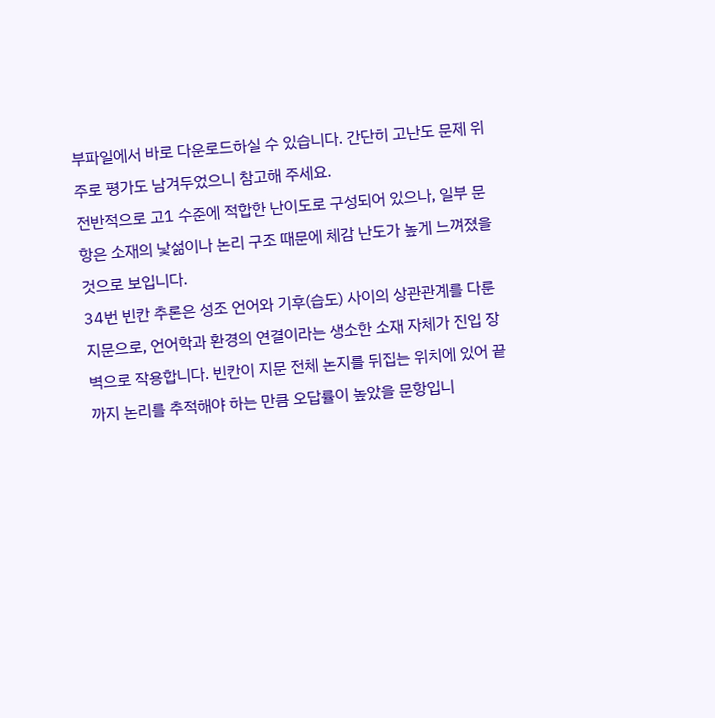부파일에서 바로 다운로드하실 수 있습니다. 간단히 고난도 문제 위주로 평가도 남겨두었으니 참고해 주세요.
전반적으로 고1 수준에 적합한 난이도로 구성되어 있으나, 일부 문항은 소재의 낯섦이나 논리 구조 때문에 체감 난도가 높게 느껴졌을 것으로 보입니다.
34번 빈칸 추론은 성조 언어와 기후(습도) 사이의 상관관계를 다룬 지문으로, 언어학과 환경의 연결이라는 생소한 소재 자체가 진입 장벽으로 작용합니다. 빈칸이 지문 전체 논지를 뒤집는 위치에 있어 끝까지 논리를 추적해야 하는 만큼 오답률이 높았을 문항입니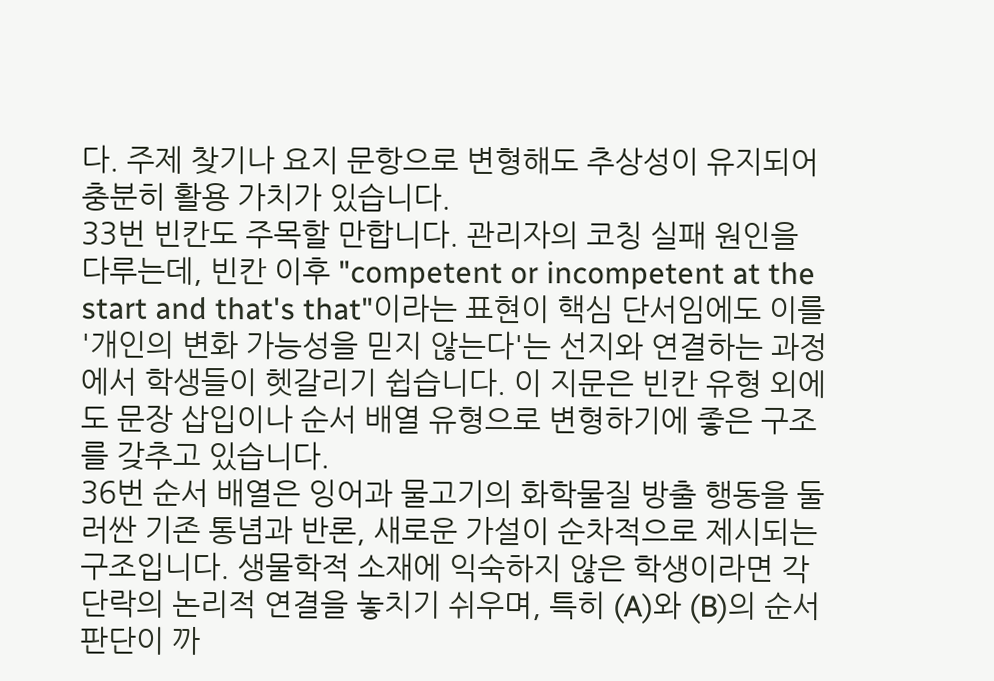다. 주제 찾기나 요지 문항으로 변형해도 추상성이 유지되어 충분히 활용 가치가 있습니다.
33번 빈칸도 주목할 만합니다. 관리자의 코칭 실패 원인을 다루는데, 빈칸 이후 "competent or incompetent at the start and that's that"이라는 표현이 핵심 단서임에도 이를 '개인의 변화 가능성을 믿지 않는다'는 선지와 연결하는 과정에서 학생들이 헷갈리기 쉽습니다. 이 지문은 빈칸 유형 외에도 문장 삽입이나 순서 배열 유형으로 변형하기에 좋은 구조를 갖추고 있습니다.
36번 순서 배열은 잉어과 물고기의 화학물질 방출 행동을 둘러싼 기존 통념과 반론, 새로운 가설이 순차적으로 제시되는 구조입니다. 생물학적 소재에 익숙하지 않은 학생이라면 각 단락의 논리적 연결을 놓치기 쉬우며, 특히 (A)와 (B)의 순서 판단이 까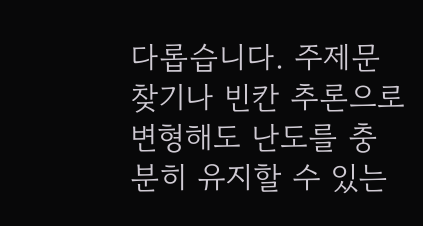다롭습니다. 주제문 찾기나 빈칸 추론으로 변형해도 난도를 충분히 유지할 수 있는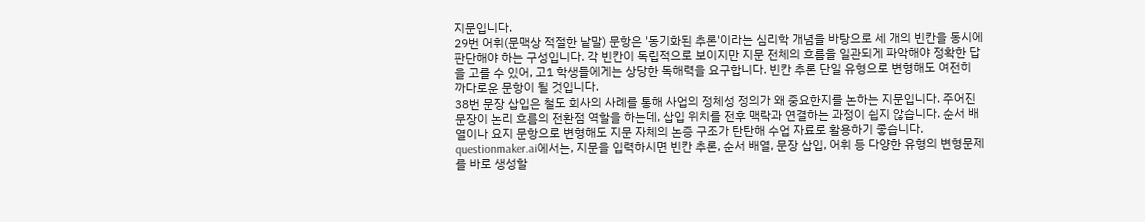지문입니다.
29번 어휘(문맥상 적절한 낱말) 문항은 '동기화된 추론'이라는 심리학 개념을 바탕으로 세 개의 빈칸을 동시에 판단해야 하는 구성입니다. 각 빈칸이 독립적으로 보이지만 지문 전체의 흐름을 일관되게 파악해야 정확한 답을 고를 수 있어, 고1 학생들에게는 상당한 독해력을 요구합니다. 빈칸 추론 단일 유형으로 변형해도 여전히 까다로운 문항이 될 것입니다.
38번 문장 삽입은 철도 회사의 사례를 통해 사업의 정체성 정의가 왜 중요한지를 논하는 지문입니다. 주어진 문장이 논리 흐름의 전환점 역할을 하는데, 삽입 위치를 전후 맥락과 연결하는 과정이 쉽지 않습니다. 순서 배열이나 요지 문항으로 변형해도 지문 자체의 논증 구조가 탄탄해 수업 자료로 활용하기 좋습니다.
questionmaker.ai에서는, 지문을 입력하시면 빈칸 추론, 순서 배열, 문장 삽입, 어휘 등 다양한 유형의 변형문제를 바로 생성할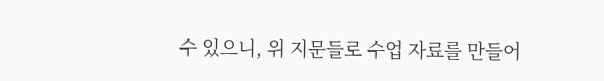수 있으니, 위 지문들로 수업 자료를 만들어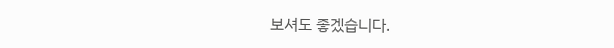보셔도 좋겠습니다.